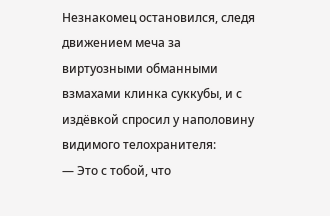Незнакомец остановился, следя движением меча за виртуозными обманными взмахами клинка суккубы, и с издёвкой спросил у наполовину видимого телохранителя:
— Это с тобой, что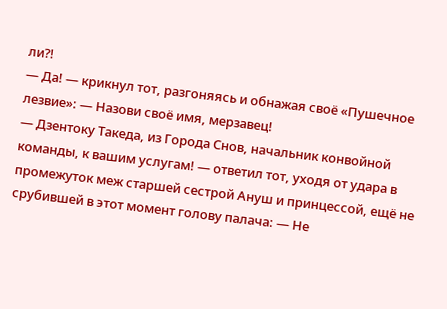ли⁈
— Да! — крикнул тот, разгоняясь и обнажая своё «Пушечное лезвие»: — Назови своё имя, мерзавец!
— Дзентоку Такеда, из Города Снов, начальник конвойной команды, к вашим услугам! — ответил тот, уходя от удара в промежуток меж старшей сестрой Ануш и принцессой, ещё не срубившей в этот момент голову палача: — Не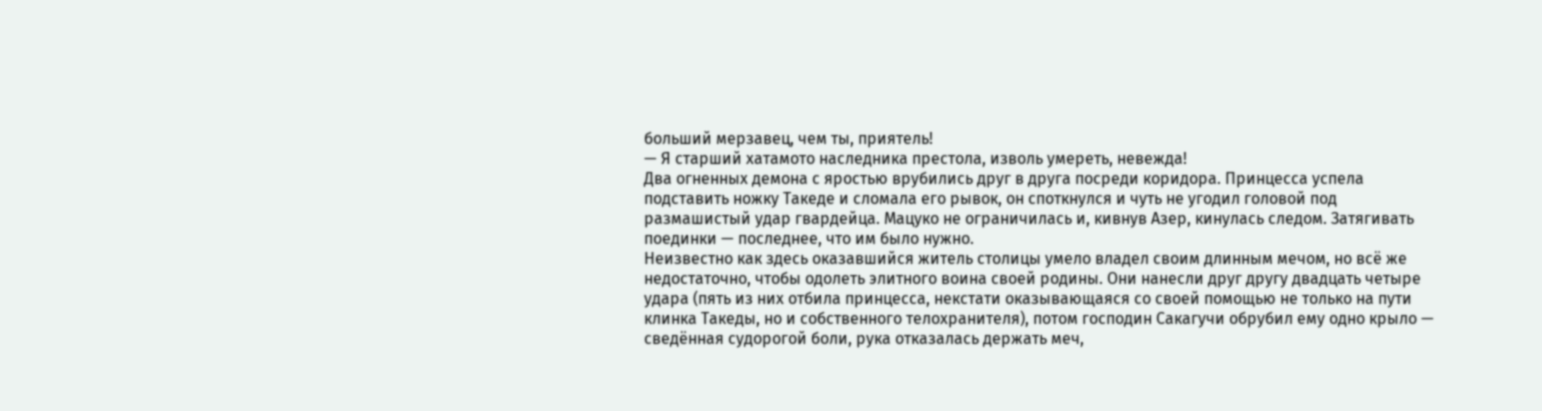больший мерзавец, чем ты, приятель!
— Я старший хатамото наследника престола, изволь умереть, невежда!
Два огненных демона с яростью врубились друг в друга посреди коридора. Принцесса успела подставить ножку Такеде и сломала его рывок, он споткнулся и чуть не угодил головой под размашистый удар гвардейца. Мацуко не ограничилась и, кивнув Азер, кинулась следом. Затягивать поединки — последнее, что им было нужно.
Неизвестно как здесь оказавшийся житель столицы умело владел своим длинным мечом, но всё же недостаточно, чтобы одолеть элитного воина своей родины. Они нанесли друг другу двадцать четыре удара (пять из них отбила принцесса, некстати оказывающаяся со своей помощью не только на пути клинка Такеды, но и собственного телохранителя), потом господин Сакагучи обрубил ему одно крыло — сведённая судорогой боли, рука отказалась держать меч,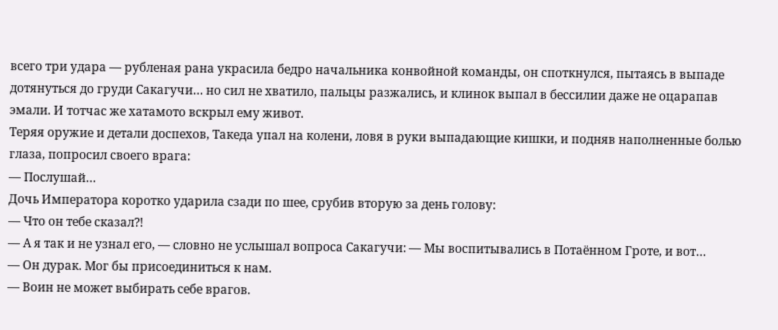всего три удара — рубленая рана украсила бедро начальника конвойной команды, он споткнулся, пытаясь в выпаде дотянуться до груди Сакагучи… но сил не хватило, пальцы разжались, и клинок выпал в бессилии даже не оцарапав эмали. И тотчас же хатамото вскрыл ему живот.
Теряя оружие и детали доспехов, Такеда упал на колени, ловя в руки выпадающие кишки, и подняв наполненные болью глаза, попросил своего врага:
— Послушай…
Дочь Императора коротко ударила сзади по шее, срубив вторую за день голову:
— Что он тебе сказал⁈
— А я так и не узнал его, — словно не услышал вопроса Сакагучи: — Мы воспитывались в Потаённом Гроте, и вот…
— Он дурак. Мог бы присоединиться к нам.
— Воин не может выбирать себе врагов.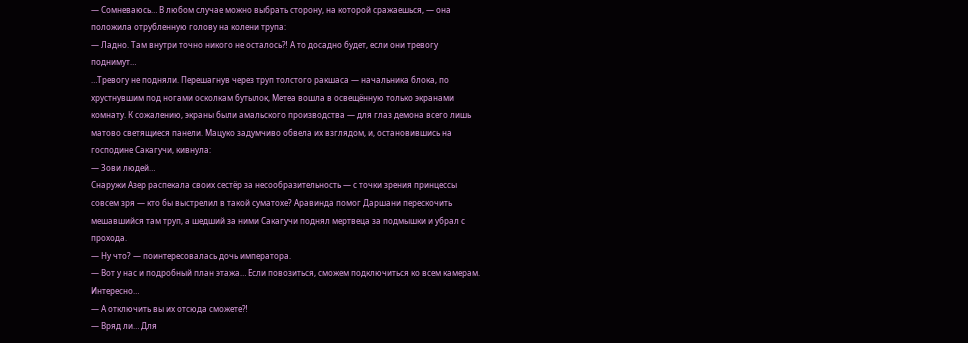— Сомневаюсь… В любом случае можно выбрать сторону, на которой сражаешься, — она положила отрубленную голову на колени трупа:
— Ладно. Там внутри точно никого не осталось⁈ А то досадно будет, если они тревогу поднимут…
…Тревогу не подняли. Перешагнув через труп толстого ракшаса — начальника блока, по хрустнувшим под ногами осколкам бутылок, Метеа вошла в освещённую только экранами комнату. К сожалению, экраны были амальского производства — для глаз демона всего лишь матово светящиеся панели. Мацуко задумчиво обвела их взглядом, и, остановившись на господине Сакагучи, кивнула:
— Зови людей…
Снаружи Азер распекала своих сестёр за несообразительность — с точки зрения принцессы совсем зря — кто бы выстрелил в такой суматохе? Аравинда помог Даршани перескочить мешавшийся там труп, а шедший за ними Сакагучи поднял мертвеца за подмышки и убрал с прохода.
— Ну что? — поинтересовалась дочь императора.
— Вот у нас и подробный план этажа… Если повозиться, сможем подключиться ко всем камерам. Интересно…
— А отключить вы их отсюда сможете⁈
— Вряд ли… Для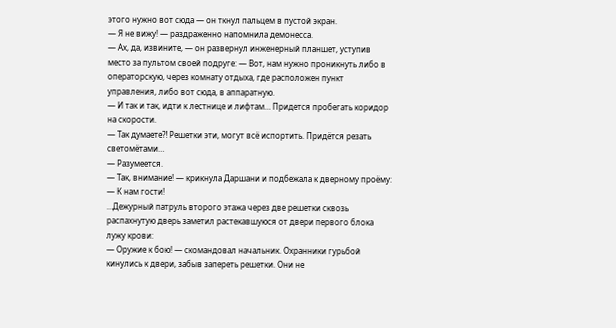этого нужно вот сюда — он ткнул пальцем в пустой экран.
— Я не вижу! — раздраженно напомнила демонесса.
— Ах, да, извините, — он развернул инженерный планшет, уступив место за пультом своей подруге: — Вот, нам нужно проникнуть либо в операторскую, через комнату отдыха, где расположен пункт управления, либо вот сюда, в аппаратную.
— И так и так, идти к лестнице и лифтам… Придется пробегать коридор на скорости.
— Так думаете⁈ Решетки эти, могут всё испортить. Придётся резать светомётами…
— Разумеется.
— Так, внимание! — крикнула Даршани и подбежала к дверному проёму:
— К нам гости!
…Дежурный патруль второго этажа через две решетки сквозь распахнутую дверь заметил растекавшуюся от двери первого блока лужу крови:
— Оружие к бою! — скомандовал начальник. Охранники гурьбой кинулись к двери, забыв запереть решетки. Они не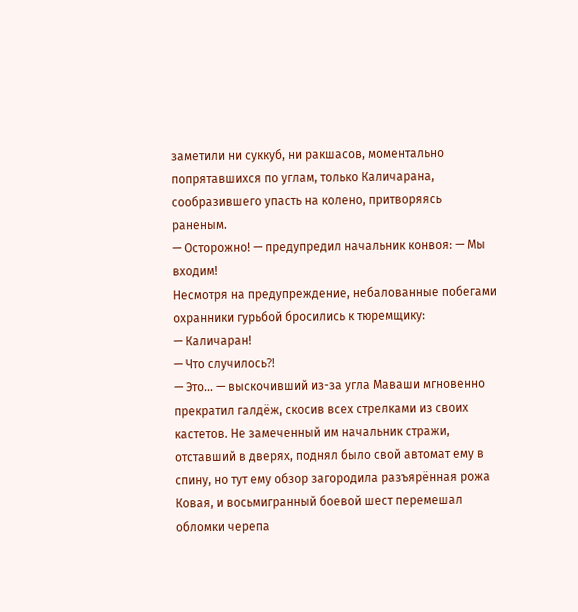заметили ни суккуб, ни ракшасов, моментально попрятавшихся по углам, только Каличарана, сообразившего упасть на колено, притворяясь раненым.
— Осторожно! — предупредил начальник конвоя: — Мы входим!
Несмотря на предупреждение, небалованные побегами охранники гурьбой бросились к тюремщику:
— Каличаран!
— Что случилось⁈
— Это… — выскочивший из-за угла Маваши мгновенно прекратил галдёж, скосив всех стрелками из своих кастетов. Не замеченный им начальник стражи, отставший в дверях, поднял было свой автомат ему в спину, но тут ему обзор загородила разъярённая рожа Ковая, и восьмигранный боевой шест перемешал обломки черепа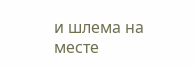и шлема на месте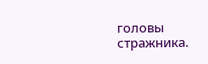головы стражника.